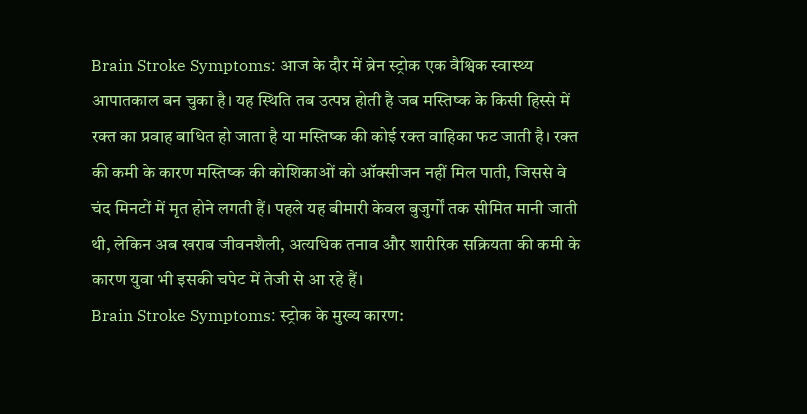Brain Stroke Symptoms: आज के दौर में ब्रेन स्ट्रोक एक वैश्विक स्वास्थ्य आपातकाल बन चुका है। यह स्थिति तब उत्पन्न होती है जब मस्तिष्क के किसी हिस्से में रक्त का प्रवाह बाधित हो जाता है या मस्तिष्क की कोई रक्त वाहिका फट जाती है। रक्त की कमी के कारण मस्तिष्क की कोशिकाओं को ऑक्सीजन नहीं मिल पाती, जिससे वे चंद मिनटों में मृत होने लगती हैं। पहले यह बीमारी केवल बुजुर्गों तक सीमित मानी जाती थी, लेकिन अब खराब जीवनशैली, अत्यधिक तनाव और शारीरिक सक्रियता की कमी के कारण युवा भी इसकी चपेट में तेजी से आ रहे हैं।
Brain Stroke Symptoms: स्ट्रोक के मुख्य कारण: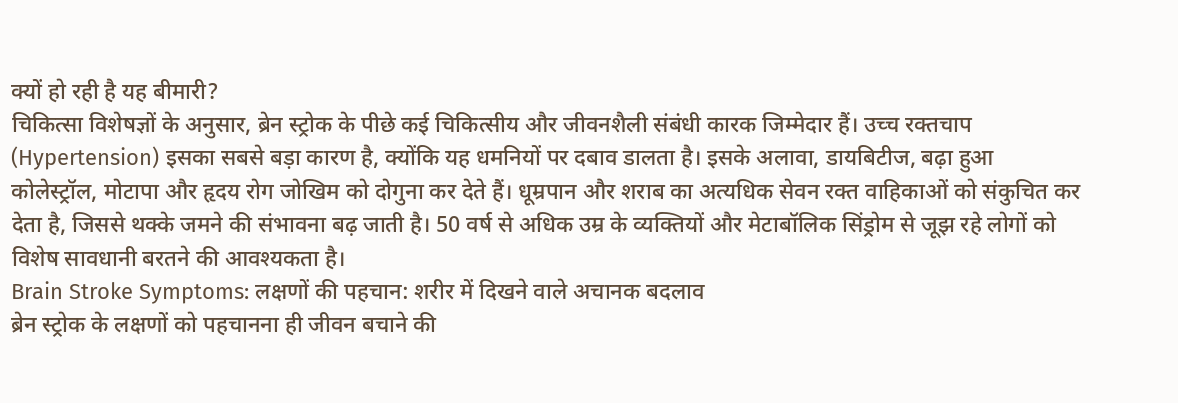क्यों हो रही है यह बीमारी?
चिकित्सा विशेषज्ञों के अनुसार, ब्रेन स्ट्रोक के पीछे कई चिकित्सीय और जीवनशैली संबंधी कारक जिम्मेदार हैं। उच्च रक्तचाप (Hypertension) इसका सबसे बड़ा कारण है, क्योंकि यह धमनियों पर दबाव डालता है। इसके अलावा, डायबिटीज, बढ़ा हुआ कोलेस्ट्रॉल, मोटापा और हृदय रोग जोखिम को दोगुना कर देते हैं। धूम्रपान और शराब का अत्यधिक सेवन रक्त वाहिकाओं को संकुचित कर देता है, जिससे थक्के जमने की संभावना बढ़ जाती है। 50 वर्ष से अधिक उम्र के व्यक्तियों और मेटाबॉलिक सिंड्रोम से जूझ रहे लोगों को विशेष सावधानी बरतने की आवश्यकता है।
Brain Stroke Symptoms: लक्षणों की पहचान: शरीर में दिखने वाले अचानक बदलाव
ब्रेन स्ट्रोक के लक्षणों को पहचानना ही जीवन बचाने की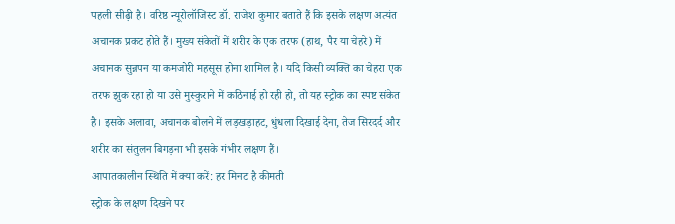पहली सीढ़ी है। वरिष्ठ न्यूरोलॉजिस्ट डॉ. राजेश कुमार बताते हैं कि इसके लक्षण अत्यंत अचानक प्रकट होते हैं। मुख्य संकेतों में शरीर के एक तरफ (हाथ, पैर या चेहरे) में अचानक सुन्नपन या कमजोरी महसूस होना शामिल है। यदि किसी व्यक्ति का चेहरा एक तरफ झुक रहा हो या उसे मुस्कुराने में कठिनाई हो रही हो, तो यह स्ट्रोक का स्पष्ट संकेत है। इसके अलावा, अचानक बोलने में लड़खड़ाहट, धुंधला दिखाई देना, तेज सिरदर्द और शरीर का संतुलन बिगड़ना भी इसके गंभीर लक्षण हैं।
आपातकालीन स्थिति में क्या करें: हर मिनट है कीमती
स्ट्रोक के लक्षण दिखने पर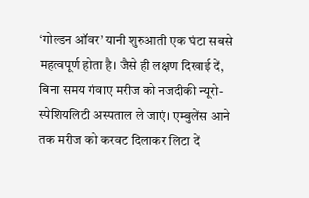‘गोल्डन ऑवर’ यानी शुरुआती एक घंटा सबसे महत्वपूर्ण होता है। जैसे ही लक्षण दिखाई दें, बिना समय गंवाए मरीज को नजदीकी न्यूरो-स्पेशियलिटी अस्पताल ले जाएं। एम्बुलेंस आने तक मरीज को करवट दिलाकर लिटा दें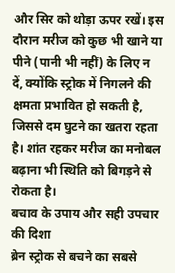और सिर को थोड़ा ऊपर रखें। इस दौरान मरीज को कुछ भी खाने या पीने (पानी भी नहीं) के लिए न दें, क्योंकि स्ट्रोक में निगलने की क्षमता प्रभावित हो सकती है, जिससे दम घुटने का खतरा रहता है। शांत रहकर मरीज का मनोबल बढ़ाना भी स्थिति को बिगड़ने से रोकता है।
बचाव के उपाय और सही उपचार की दिशा
ब्रेन स्ट्रोक से बचने का सबसे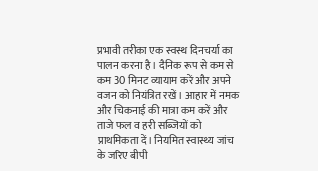प्रभावी तरीका एक स्वस्थ दिनचर्या का पालन करना है। दैनिक रूप से कम से कम 30 मिनट व्यायाम करें और अपने वजन को नियंत्रित रखें। आहार में नमक और चिकनाई की मात्रा कम करें और ताजे फल व हरी सब्जियों को प्राथमिकता दें। नियमित स्वास्थ्य जांच के जरिए बीपी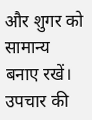और शुगर को सामान्य बनाए रखें। उपचार की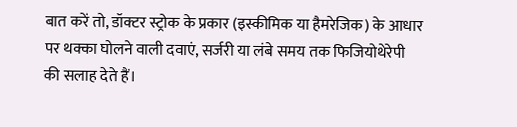बात करें तो, डॉक्टर स्ट्रोक के प्रकार (इस्कीमिक या हैमरेजिक) के आधार पर थक्का घोलने वाली दवाएं, सर्जरी या लंबे समय तक फिजियोथेरेपी की सलाह देते हैं।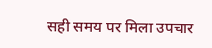सही समय पर मिला उपचार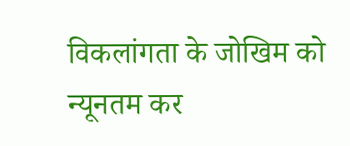विकलांगता के जोखिम को न्यूनतम कर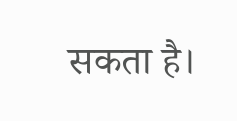सकता है।